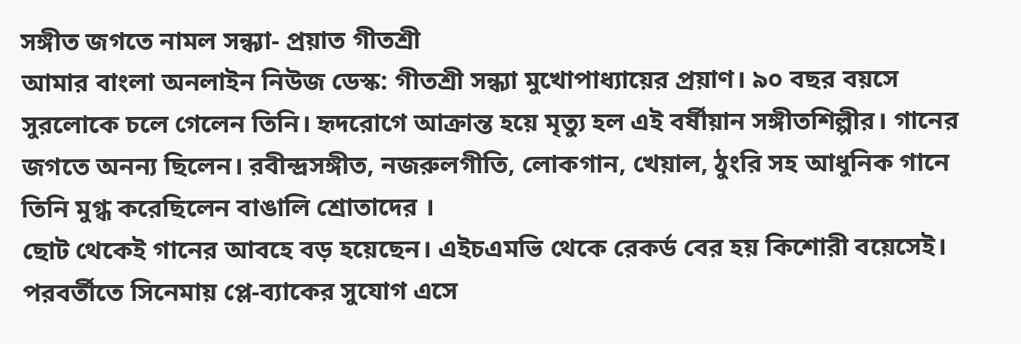সঙ্গীত জগতে নামল সন্ধ্যা- প্রয়াত গীতশ্রী
আমার বাংলা অনলাইন নিউজ ডেস্ক: গীতশ্রী সন্ধ্যা মুখোপাধ্যায়ের প্রয়াণ। ৯০ বছর বয়সে সুরলোকে চলে গেলেন তিনি। হৃদরোগে আক্রান্ত হয়ে মৃত্যু হল এই বর্ষীয়ান সঙ্গীতশিল্পীর। গানের জগতে অনন্য ছিলেন। রবীন্দ্রসঙ্গীত, নজরুলগীতি, লোকগান, খেয়াল, ঠুংরি সহ আধুনিক গানে তিনি মুগ্ধ করেছিলেন বাঙালি শ্রোতাদের ।
ছোট থেকেই গানের আবহে বড় হয়েছেন। এইচএমভি থেকে রেকর্ড বের হয় কিশোরী বয়েসেই। পরবর্তীতে সিনেমায় প্লে-ব্যাকের সুযোগ এসে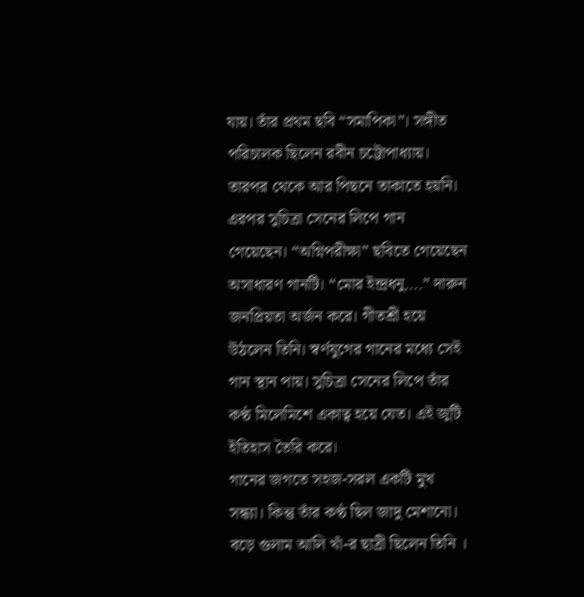যায়। তাঁর প্রথম ছবি “সমাপিকা”। সঙ্গীত পরিচালক ছিলেন রবীন চট্টোপাধ্যায়। তারপর থেকে আর পিছনে তাকাতে হয়নি।
এরপর সুচিত্রা সেনের লিপে গান গেয়েছেন। “অগ্নিপরীক্ষা” ছবিতে গেয়েছেন অসাধারণ গানটি। “মোর ইন্দ্রধনু….” দারুন জনপ্রিয়তা অর্জন করে। গীতশ্রী হয়ে উঠলেন তিনি। স্বর্ণযুগের গানের মধ্যে সেই গান স্থান পায়। সুচিত্রা সেনের লিপে তাঁর কণ্ঠ মিলেমিশে একাত্ব হয়ে যেত। এই জুটি ইতিহাস তৈরি করে।
গানের জগতে সহজ-সরল একটি মুখ সন্ধ্যা। কিন্তু তাঁর কণ্ঠ ছিল জাদু মেশানো। বড়ে গুলাম আলি খাঁ-র ছাত্রী ছিলেন তিনি ।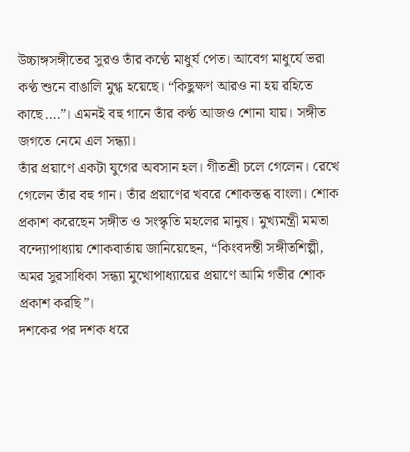উচ্চাঙ্গসঙ্গীতের সুরও তাঁর কণ্ঠে মাধুর্য পেত। আবেগ মাধুর্যে ভরা কণ্ঠ শুনে বাঙালি মুগ্ধ হয়েছে। “কিছুক্ষণ আরও না হয় রহিতে কাছে….”। এমনই বহু গানে তাঁর কণ্ঠ আজও শোনা যায়। সঙ্গীত জগতে নেমে এল সন্ধ্যা।
তাঁর প্রয়াণে একটা যুগের অবসান হল। গীতশ্রী চলে গেলেন। রেখে গেলেন তাঁর বহু গান। তাঁর প্রয়াণের খবরে শোকস্তব্ধ বাংলা। শোক প্রকাশ করেছেন সঙ্গীত ও সংস্কৃতি মহলের মানুষ। মুখ্যমন্ত্রী মমতা বন্দ্যোপাধ্যায় শোকবার্তায় জানিয়েছেন, “কিংবদন্তী সঙ্গীতশিল্পী, অমর সুরসাধিকা সন্ধ্যা মুখোপাধ্যায়ের প্রয়াণে আমি গভীর শোক প্রকাশ করছি”।
দশকের পর দশক ধরে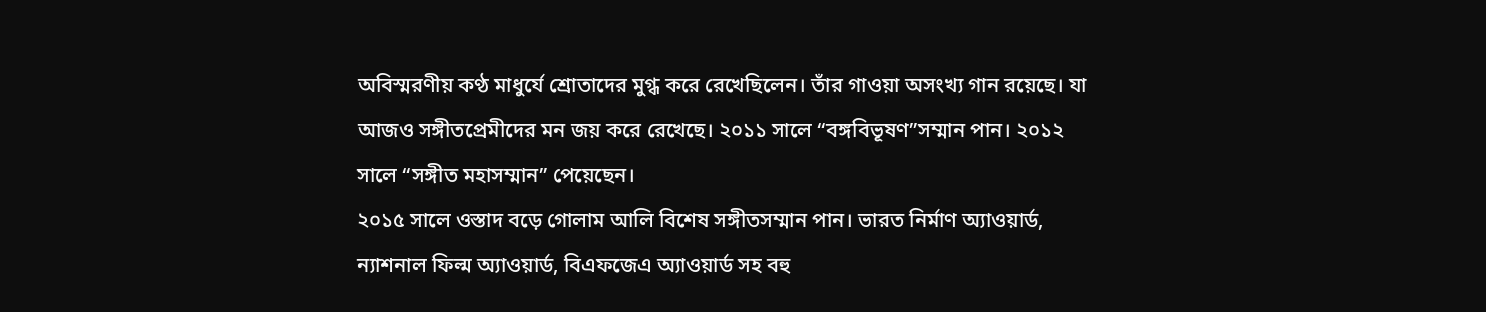অবিস্মরণীয় কণ্ঠ মাধুর্যে শ্রোতাদের মুগ্ধ করে রেখেছিলেন। তাঁর গাওয়া অসংখ্য গান রয়েছে। যা আজও সঙ্গীতপ্রেমীদের মন জয় করে রেখেছে। ২০১১ সালে “বঙ্গবিভূষণ”সম্মান পান। ২০১২ সালে “সঙ্গীত মহাসম্মান” পেয়েছেন।
২০১৫ সালে ওস্তাদ বড়ে গোলাম আলি বিশেষ সঙ্গীতসম্মান পান। ভারত নির্মাণ অ্যাওয়ার্ড, ন্যাশনাল ফিল্ম অ্যাওয়ার্ড, বিএফজেএ অ্যাওয়ার্ড সহ বহু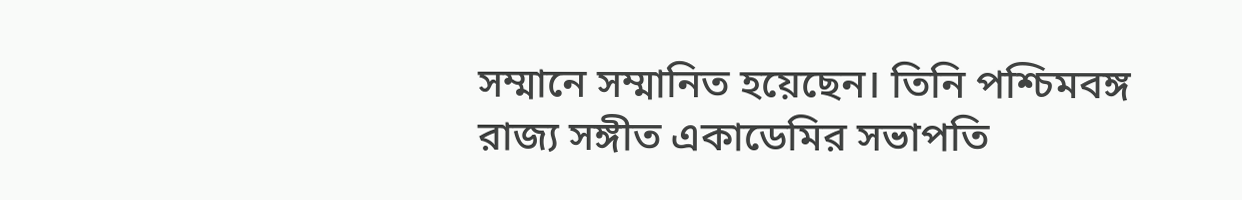সম্মানে সম্মানিত হয়েছেন। তিনি পশ্চিমবঙ্গ রাজ্য সঙ্গীত একাডেমির সভাপতি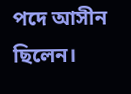পদে আসীন ছিলেন।